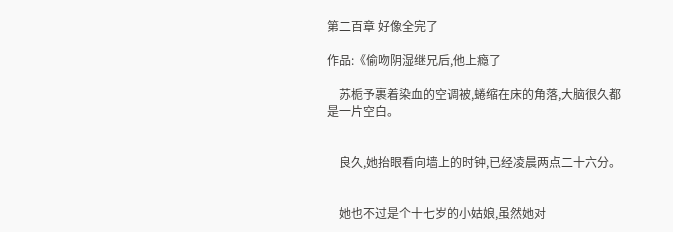第二百章 好像全完了

作品:《偷吻阴湿继兄后,他上瘾了

    苏栀予裹着染血的空调被,蜷缩在床的角落,大脑很久都是一片空白。


    良久,她抬眼看向墙上的时钟,已经凌晨两点二十六分。


    她也不过是个十七岁的小姑娘,虽然她对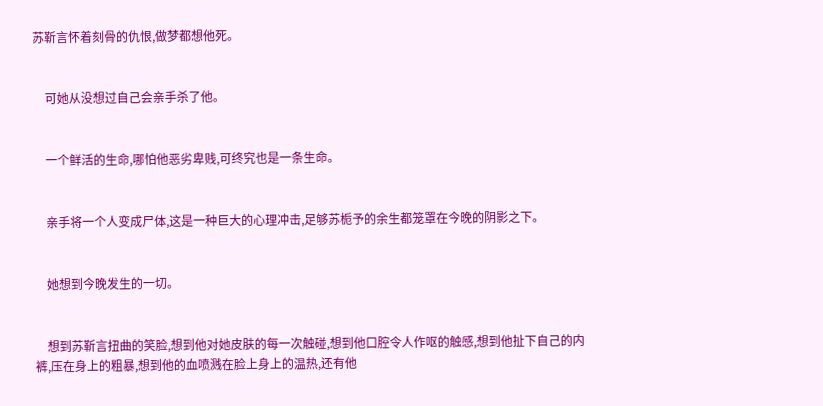苏靳言怀着刻骨的仇恨,做梦都想他死。


    可她从没想过自己会亲手杀了他。


    一个鲜活的生命,哪怕他恶劣卑贱,可终究也是一条生命。


    亲手将一个人变成尸体,这是一种巨大的心理冲击,足够苏栀予的余生都笼罩在今晚的阴影之下。


    她想到今晚发生的一切。


    想到苏靳言扭曲的笑脸,想到他对她皮肤的每一次触碰,想到他口腔令人作呕的触感,想到他扯下自己的内裤,压在身上的粗暴,想到他的血喷溅在脸上身上的温热,还有他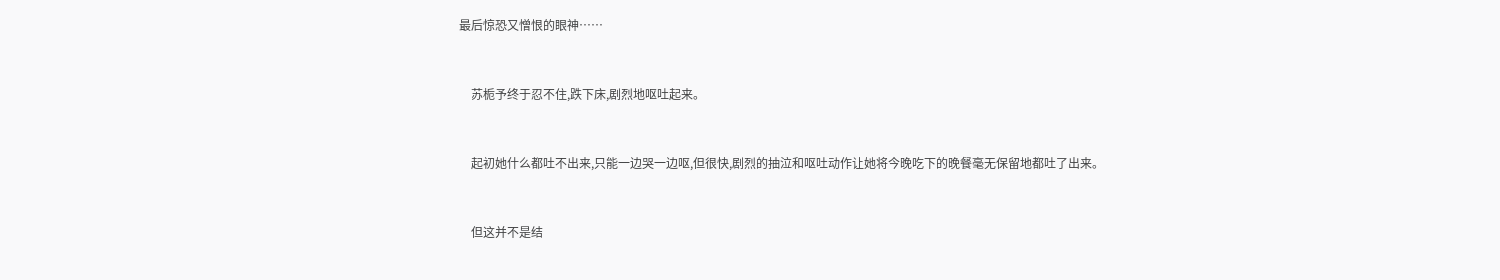最后惊恐又憎恨的眼神……


    苏栀予终于忍不住,跌下床,剧烈地呕吐起来。


    起初她什么都吐不出来,只能一边哭一边呕,但很快,剧烈的抽泣和呕吐动作让她将今晚吃下的晚餐毫无保留地都吐了出来。


    但这并不是结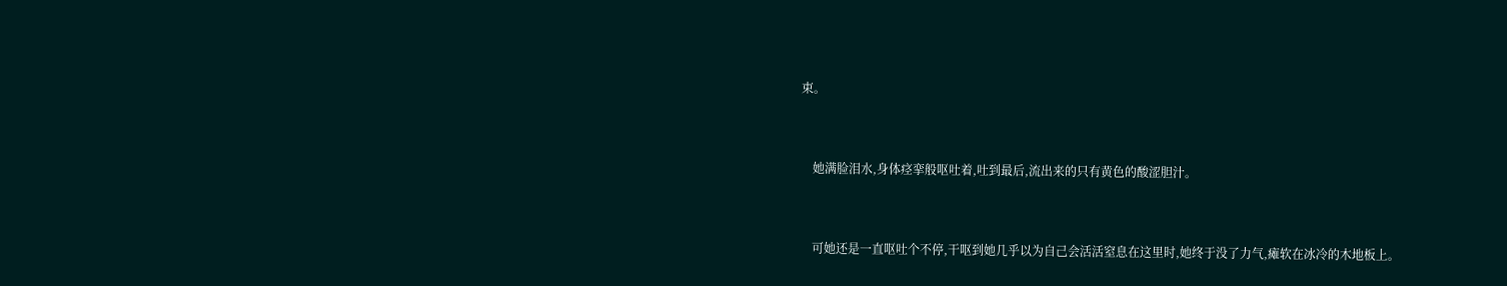束。


    她满脸泪水,身体痉挛般呕吐着,吐到最后,流出来的只有黄色的酸涩胆汁。


    可她还是一直呕吐个不停,干呕到她几乎以为自己会活活窒息在这里时,她终于没了力气,瘫软在冰冷的木地板上。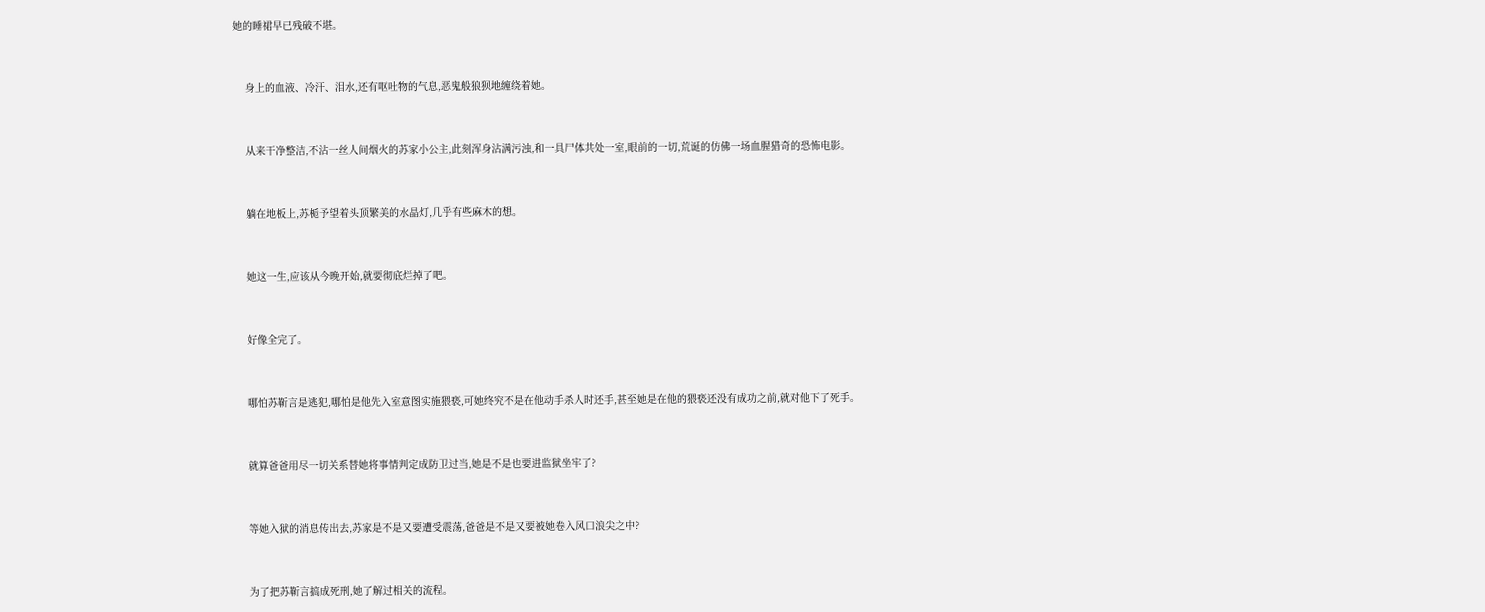她的睡裙早已残破不堪。


    身上的血液、冷汗、泪水,还有呕吐物的气息,恶鬼般狼狈地缠绕着她。


    从来干净整洁,不沾一丝人间烟火的苏家小公主,此刻浑身沾满污浊,和一具尸体共处一室,眼前的一切,荒诞的仿佛一场血腥猎奇的恐怖电影。


    躺在地板上,苏栀予望着头顶繁美的水晶灯,几乎有些麻木的想。


    她这一生,应该从今晚开始,就要彻底烂掉了吧。


    好像全完了。


    哪怕苏靳言是逃犯,哪怕是他先入室意图实施猥亵,可她终究不是在他动手杀人时还手,甚至她是在他的猥亵还没有成功之前,就对他下了死手。


    就算爸爸用尽一切关系替她将事情判定成防卫过当,她是不是也要进监狱坐牢了?


    等她入狱的消息传出去,苏家是不是又要遭受震荡,爸爸是不是又要被她卷入风口浪尖之中?


    为了把苏靳言搞成死刑,她了解过相关的流程。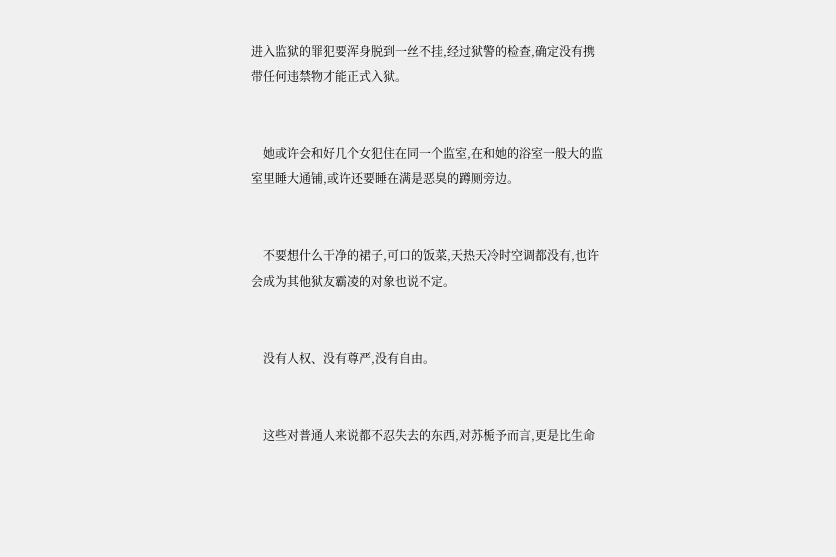进入监狱的罪犯要浑身脱到一丝不挂,经过狱警的检查,确定没有携带任何违禁物才能正式入狱。


    她或许会和好几个女犯住在同一个监室,在和她的浴室一般大的监室里睡大通铺,或许还要睡在满是恶臭的蹲厕旁边。


    不要想什么干净的裙子,可口的饭菜,天热天冷时空调都没有,也许会成为其他狱友霸凌的对象也说不定。


    没有人权、没有尊严,没有自由。


    这些对普通人来说都不忍失去的东西,对苏栀予而言,更是比生命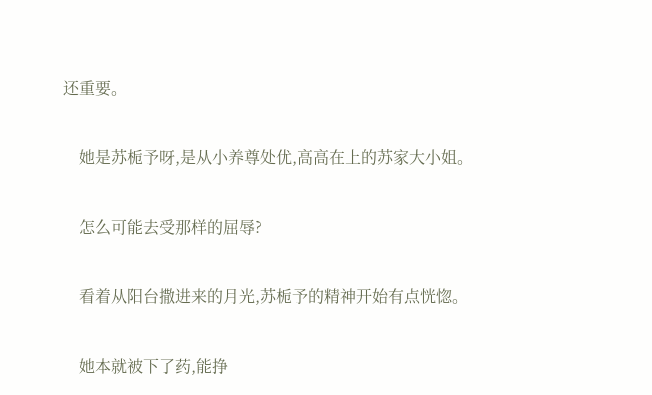还重要。


    她是苏栀予呀,是从小养尊处优,高高在上的苏家大小姐。


    怎么可能去受那样的屈辱?


    看着从阳台撒进来的月光,苏栀予的精神开始有点恍惚。


    她本就被下了药,能挣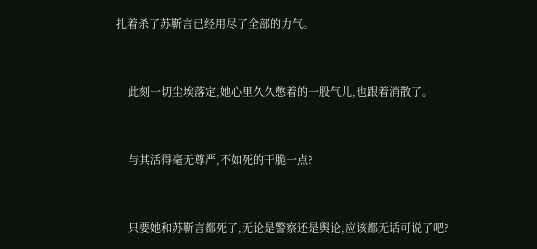扎着杀了苏靳言已经用尽了全部的力气。


    此刻一切尘埃落定,她心里久久憋着的一股气儿,也跟着消散了。


    与其活得毫无尊严,不如死的干脆一点?


    只要她和苏靳言都死了,无论是警察还是舆论,应该都无话可说了吧?